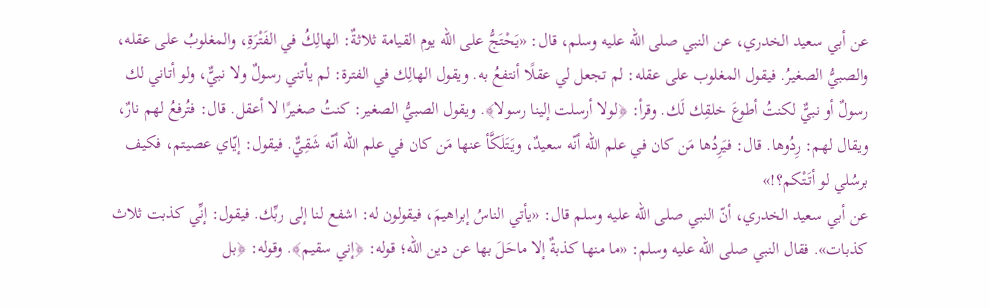عن أبي سعيد الخدري، عن النبي صلى الله عليه وسلم، قال: «يَحْتَجُّ على الله يوم القيامة ثلاثةٌ: الهالِكُ في الفَتْرَةِ، والمغلوبُ على عقله، والصبيُّ الصغيرُ. فيقول المغلوب على عقله: لم تجعل لي عقلًا أنتفعُ به. ويقول الهالِك في الفترة: لم يأتني رسولٌ ولا نبيٌّ، ولو أتاني لك رسولٌ أو نبيٌّ لكنتُ أطوعَ خلقِك لَك. وقرأ: ﴿لولا أرسلت إلينا رسولا﴾. ويقول الصبيُّ الصغير: كنتُ صغيرًا لا أعقل. قال: فتُرفعُ لهم نارٌ، ويقال لهم: رِدُوها. قال: فيَرِدُها مَن كان في علم الله أنّه سعيدٌ، ويَتَلَكَّأ عنها مَن كان في علم الله أنّه شَقِيٌّ. فيقول: إيّاي عصيتم، فكيف برسُلي لو أتَتْكم؟!»
عن أبي سعيد الخدري، أنّ النبي صلى الله عليه وسلم قال: «يأتي الناسُ إبراهيمَ، فيقولون له: اشفع لنا إلى ربِّك. فيقول: إنِّي كذبت ثلاث كذبات». فقال النبي صلى الله عليه وسلم: «ما منها كذبةٌ إلا ماحَلَ بها عن دين الله؛ قوله: ﴿إني سقيم﴾. وقوله: ﴿بل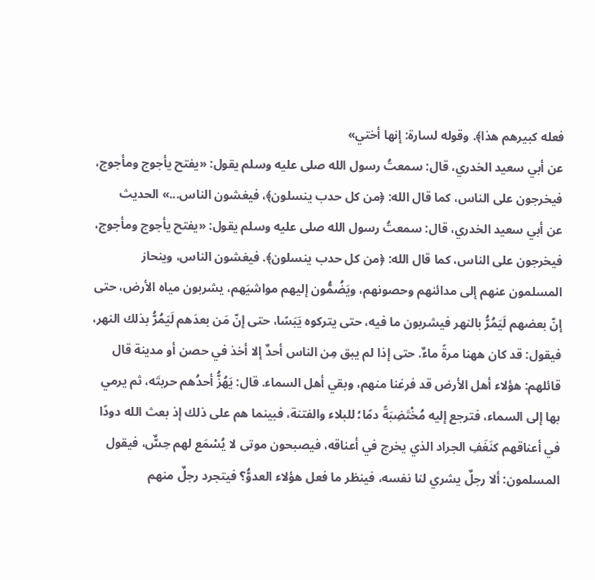فعله كبيرهم هذا﴾. وقوله لسارة: إنها أختي»
عن أبي سعيد الخدري، قال: سمعتُ رسول الله صلى عليه وسلم يقول: «يفتح يأجوج ومأجوج، فيخرجون على الناس، كما قال الله: ﴿من كل حدب ينسلون﴾، فيغشون الناس...» الحديث
عن أبي سعيد الخدري، قال: سمعتُ رسول الله صلى عليه وسلم يقول: «يفتح يأجوج ومأجوج، فيخرجون على الناس، كما قال الله: ﴿من كل حدب ينسلون﴾. فيغشون الناس، وينحاز المسلمون عنهم إلى مدائنهم وحصونهم، ويَضُمُّون إليهم مواشيَهم، يشربون مياه الأرض، حتى إنّ بعضهم لَيَمُرُّ بالنهر فيشربون ما فيه، حتى يتركوه يَبَسًا، حتى إنّ مَن بعدَهم لَيَمُرُّ بذلك النهر، فيقول: قد كان ههنا مرةً ماءٌ. حتى إذا لم يبق مِن الناس أحدٌ إلا أخذ في حصن أو مدينة قال قائلهم: هؤلاء أهل الأرض قد فرغنا منهم، وبقي أهل السماء. قال: يَهُزُّ أحدُهم حربتَه، ثم يرمي بها إلى السماء، فترجع إليه مُخْتَضِبَةً دمًا؛ للبلاء والفتنة، فبينما هم على ذلك إذ بعث الله دودًا في أعناقهم كنَغَفِ الجراد الذي يخرج في أعناقه، فيصبحون موتى لا يُسْمَع لهم حِسٌّ، فيقول المسلمون: ألا رجلٌ يشري لنا نفسه، فينظر ما فعل هؤلاء العدوُّ؟ فيتجرد رجلٌ منهم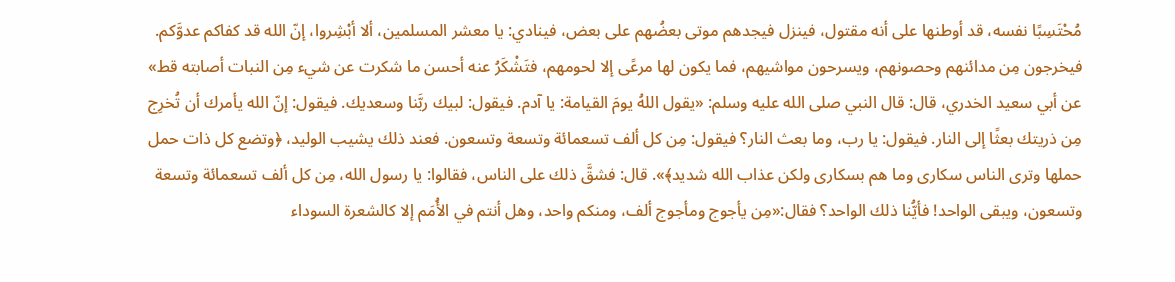مُحْتَسِبًا نفسه، قد أوطنها على أنه مقتول، فينزل فيجدهم موتى بعضُهم على بعض، فينادي: يا معشر المسلمين، ألا أبْشِروا، إنّ الله قد كفاكم عدوَّكم. فيخرجون مِن مدائنهم وحصونهم، ويسرحون مواشيهم، فما يكون لها مرعًى إلا لحومهم، فتَشْكَرُ عنه أحسن ما شكرت عن شيء مِن النبات أصابته قط»
عن أبي سعيد الخدري، قال: قال النبي صلى الله عليه وسلم: «يقول اللهُ يومَ القيامة: يا آدم. فيقول: لبيك ربَّنا وسعديك. فيقول: إنّ الله يأمرك أن تُخرِج مِن ذريتك بعثًا إلى النار. فيقول: يا رب، وما بعث النار؟ فيقول: مِن كل ألف تسعمائة وتسعة وتسعون. فعند ذلك يشيب الوليد، ﴿وتضع كل ذات حمل حملها وترى الناس سكارى وما هم بسكارى ولكن عذاب الله شديد﴾». قال: فشقَّ ذلك على الناس، فقالوا: يا رسول الله، مِن كل ألف تسعمائة وتسعة وتسعون، ويبقى الواحد! فأيُّنا ذلك الواحد؟ فقال:«مِن يأجوج ومأجوج ألف، ومنكم واحد، وهل أنتم في الأُمَم إلا كالشعرة السوداء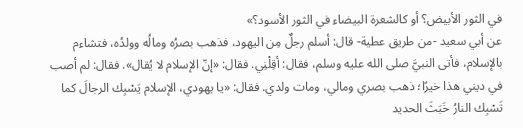في الثور الأبيض؟ أو كالشعرة البيضاء في الثور الأسود؟»
عن أبي سعيد -من طريق عطية- قال: أسلم رجلٌ مِن اليهود، فذهب بصرُه ومالُه وولدُه، فتشاءم بالإسلام، فأتى النبيَّ صلى الله عليه وسلم، فقال: أقِلْنِي. فقال: «إنّ الإسلام لا يُقال». فقال: لم أصب في ديني هذا خيرًا؛ ذهب بصري ومالي، ومات ولدي. فقال: «يا يهودي، الإسلام يَسْبِك الرجالَ كما تَسْبِك النارُ خَبَثَ الحديد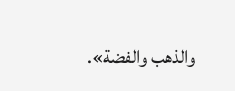والذهب والفضة».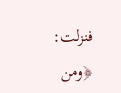فنزلت: ﴿ومن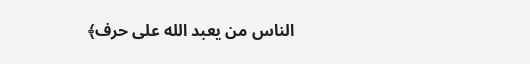الناس من يعبد الله على حرف﴾